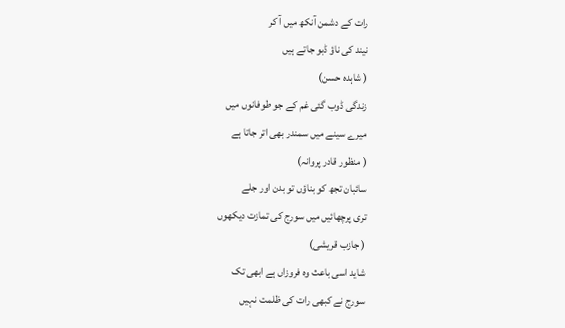رات کے دشمن آنکھ میں آ کر
نیند کی ناؤ ڈبو جاتے ہیں
( شاہدہ حسن)
زندگی ڈوب گئی غم کے جو طوفانوں میں
میرے سینے میں سمندر بھی اتر جاتا ہے
( منظور قادر پروانہ)
سائبان تجھ کو بناؤں تو بدن اور جلے
تری پرچھائیں میں سورج کی تمازت دیکھوں
( جازب قریشی)
شاید اسی باعث وہ فروزاں ہے ابھی تک
سورج نے کبھی رات کی ظلمت نہیں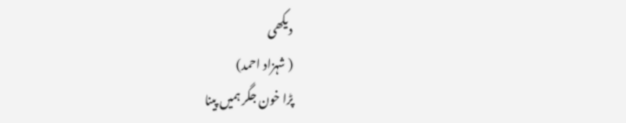دیکھی
( شہزاد احمد)
پڑا خون جگر ہمیں پینا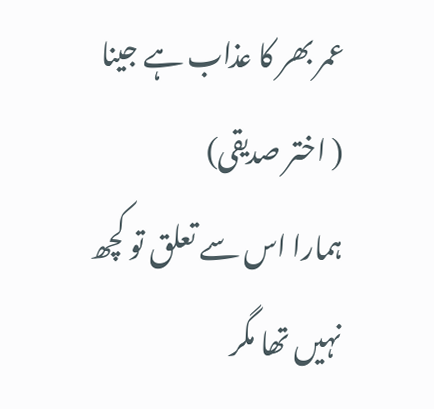عمر بھر کا عذاب ہے جینا
( اختر صدیقی)
ہمارا اس سے تعلق تو کچھ نہیں تھا مگر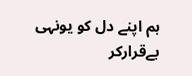ہم اپنے دل کو یونہی بےقرارکر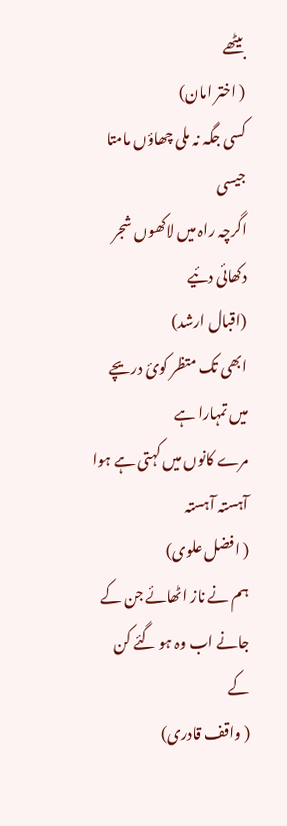بیٹھے
( اختر امان)
کسی جگہ نہ ملی چھاؤں مامتا جیسی
اگرچہ راہ میں لاکھوں شجر دکھائی دئیے
(اقبال ارشد)
ابھی تک متظر کوئ دریچے میں تمہارا ہے
مرے کانوں میں کہتی ہے ہوا آہستہ آہستہ
( افضل علوی)
ہم نے ناز اٹھائے جن کے
جانے اب وہ ہو گئے کن کے
( واقف قادری)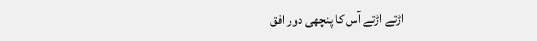اڑتے اڑتے آس کا پنچھی دور افق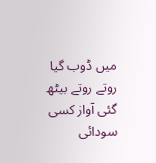میں ڈوب گیا
روتے روتے بیٹھ گئی آواز کسی سودائی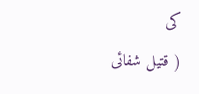کی
( قتیل شفائی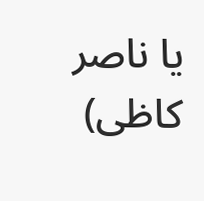یا ناصر کاظی)